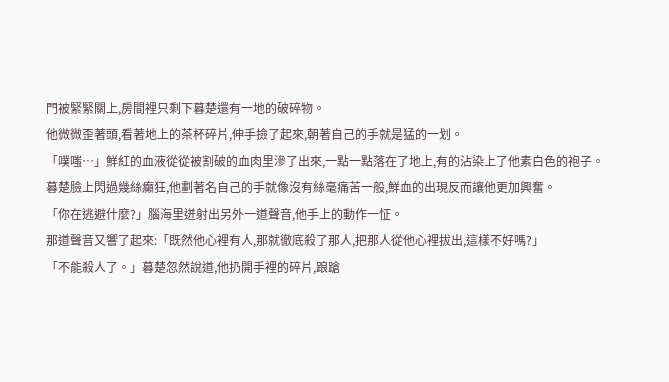門被緊緊關上,房間裡只剩下暮楚還有一地的破碎物。
他微微歪著頭,看著地上的茶杯碎片,伸手撿了起來,朝著自己的手就是猛的一划。
「噗嗤…」鮮紅的血液從從被割破的血肉里滲了出來,一點一點落在了地上,有的沾染上了他素白色的袍子。
暮楚臉上閃過幾絲癲狂,他劃著名自己的手就像沒有絲毫痛苦一般,鮮血的出現反而讓他更加興奮。
「你在逃避什麼?」腦海里迸射出另外一道聲音,他手上的動作一怔。
那道聲音又響了起來:「既然他心裡有人,那就徹底殺了那人,把那人從他心裡拔出,這樣不好嗎?」
「不能殺人了。」暮楚忽然說道,他扔開手裡的碎片,踉蹌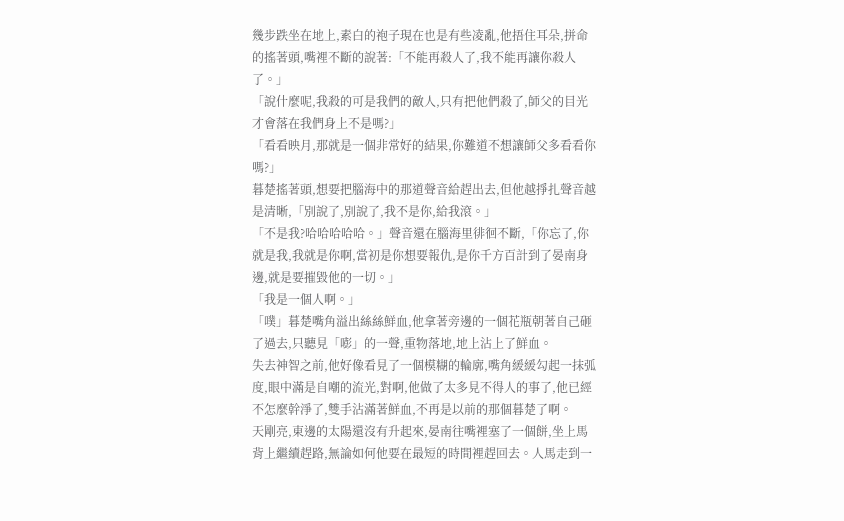幾步跌坐在地上,素白的袍子現在也是有些凌亂,他捂住耳朵,拼命的搖著頭,嘴裡不斷的說著:「不能再殺人了,我不能再讓你殺人了。」
「說什麼呢,我殺的可是我們的敵人,只有把他們殺了,師父的目光才會落在我們身上不是嗎?」
「看看映月,那就是一個非常好的結果,你難道不想讓師父多看看你嗎?」
暮楚搖著頭,想要把腦海中的那道聲音給趕出去,但他越掙扎聲音越是清晰,「別說了,別說了,我不是你,給我滾。」
「不是我?哈哈哈哈哈。」聲音還在腦海里徘徊不斷,「你忘了,你就是我,我就是你啊,當初是你想要報仇,是你千方百計到了晏南身邊,就是要摧毀他的一切。」
「我是一個人啊。」
「噗」暮楚嘴角溢出絲絲鮮血,他拿著旁邊的一個花瓶朝著自己砸了過去,只聽見「嘭」的一聲,重物落地,地上沾上了鮮血。
失去神智之前,他好像看見了一個模糊的輪廓,嘴角緩緩勾起一抹弧度,眼中滿是自嘲的流光,對啊,他做了太多見不得人的事了,他已經不怎麼幹淨了,雙手沾滿著鮮血,不再是以前的那個暮楚了啊。
天剛亮,東邊的太陽還沒有升起來,晏南往嘴裡塞了一個餅,坐上馬背上繼續趕路,無論如何他要在最短的時間裡趕回去。人馬走到一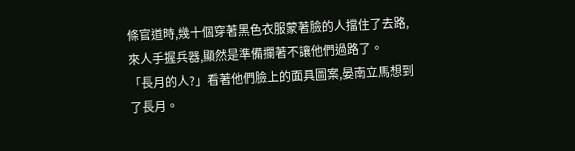條官道時,幾十個穿著黑色衣服蒙著臉的人擋住了去路,來人手握兵器,顯然是準備攔著不讓他們過路了。
「長月的人?」看著他們臉上的面具圖案,晏南立馬想到了長月。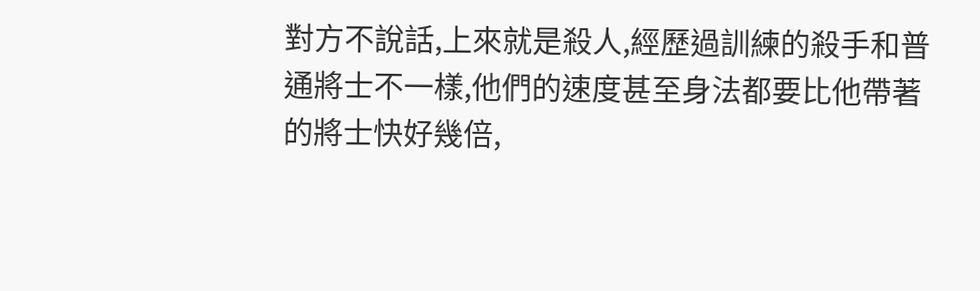對方不說話,上來就是殺人,經歷過訓練的殺手和普通將士不一樣,他們的速度甚至身法都要比他帶著的將士快好幾倍,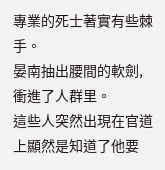專業的死士著實有些棘手。
晏南抽出腰間的軟劍,衝進了人群里。
這些人突然出現在官道上顯然是知道了他要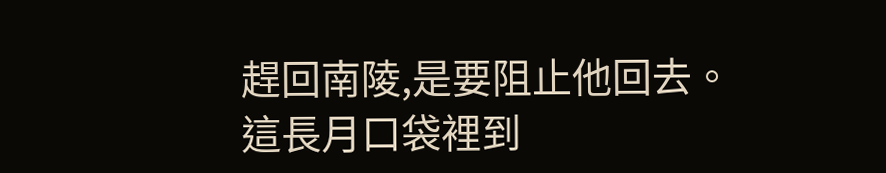趕回南陵,是要阻止他回去。
這長月口袋裡到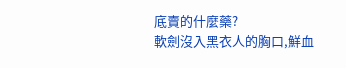底賣的什麼藥?
軟劍沒入黑衣人的胸口,鮮血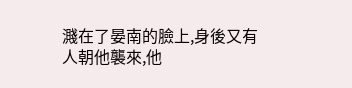濺在了晏南的臉上,身後又有人朝他襲來,他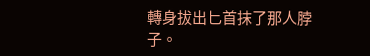轉身拔出匕首抹了那人脖子。